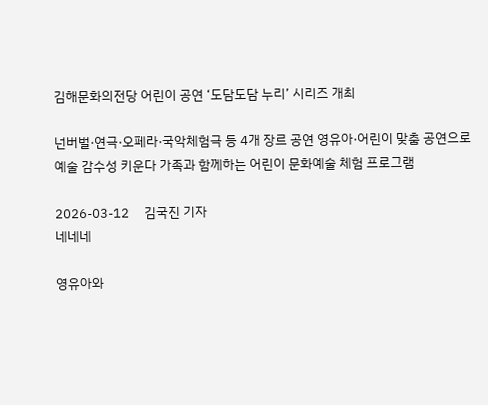김해문화의전당 어린이 공연 ‘도담도담 누리’ 시리즈 개최

넌버벌·연극·오페라·국악체험극 등 4개 장르 공연 영유아·어린이 맞춤 공연으로 예술 감수성 키운다 가족과 함께하는 어린이 문화예술 체험 프로그램

2026-03-12     김국진 기자
네네네

영유아와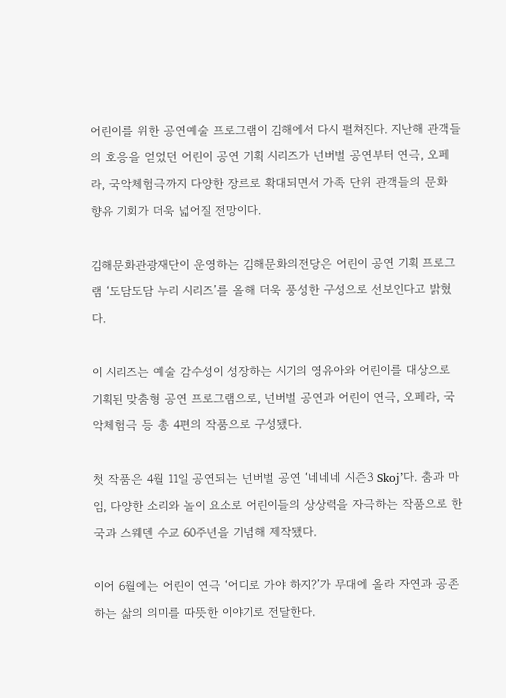어린이를 위한 공연예술 프로그램이 김해에서 다시 펼쳐진다. 지난해 관객들의 호응을 얻었던 어린이 공연 기획 시리즈가 넌버벌 공연부터 연극, 오페라, 국악체험극까지 다양한 장르로 확대되면서 가족 단위 관객들의 문화 향유 기회가 더욱 넓어질 전망이다.

김해문화관광재단이 운영하는 김해문화의전당은 어린이 공연 기획 프로그램 ‘도담도담 누리 시리즈’를 올해 더욱 풍성한 구성으로 선보인다고 밝혔다.

이 시리즈는 예술 감수성이 성장하는 시기의 영유아와 어린이를 대상으로 기획된 맞춤형 공연 프로그램으로, 넌버벌 공연과 어린이 연극, 오페라, 국악체험극 등 총 4편의 작품으로 구성됐다.

첫 작품은 4월 11일 공연되는 넌버벌 공연 ‘네네네 시즌3 Skoj’다. 춤과 마임, 다양한 소리와 놀이 요소로 어린이들의 상상력을 자극하는 작품으로 한국과 스웨덴 수교 60주년을 기념해 제작됐다.

이어 6월에는 어린이 연극 ‘어디로 가야 하지?’가 무대에 올라 자연과 공존하는 삶의 의미를 따뜻한 이야기로 전달한다.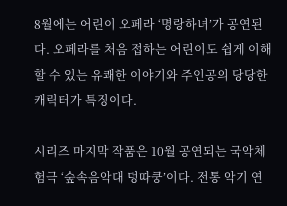8월에는 어린이 오페라 ‘명랑하녀’가 공연된다. 오페라를 처음 접하는 어린이도 쉽게 이해할 수 있는 유쾌한 이야기와 주인공의 당당한 캐릭터가 특징이다.

시리즈 마지막 작품은 10월 공연되는 국악체험극 ‘숲속음악대 덩따쿵’이다. 전통 악기 연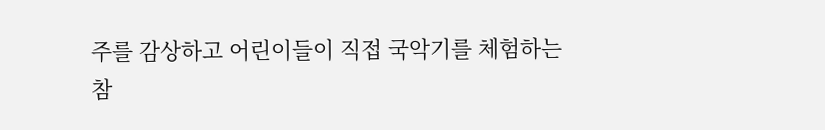주를 감상하고 어린이들이 직접 국악기를 체험하는 참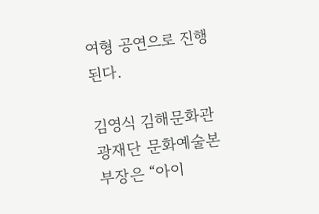여형 공연으로 진행된다.

김영식 김해문화관광재단 문화예술본부장은 “아이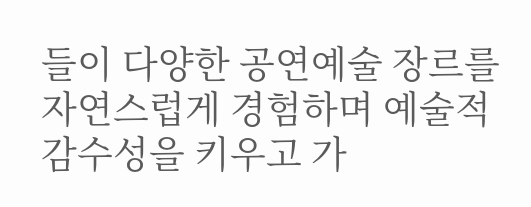들이 다양한 공연예술 장르를 자연스럽게 경험하며 예술적 감수성을 키우고 가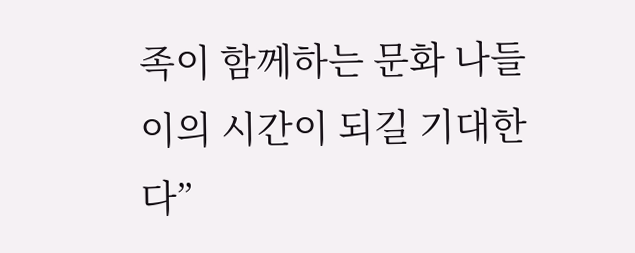족이 함께하는 문화 나들이의 시간이 되길 기대한다”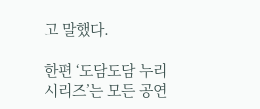고 말했다.

한편 ‘도담도담 누리 시리즈’는 모든 공연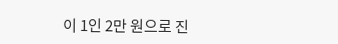이 1인 2만 원으로 진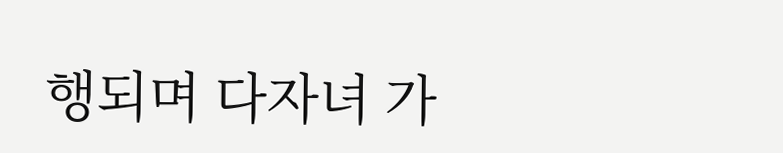행되며 다자녀 가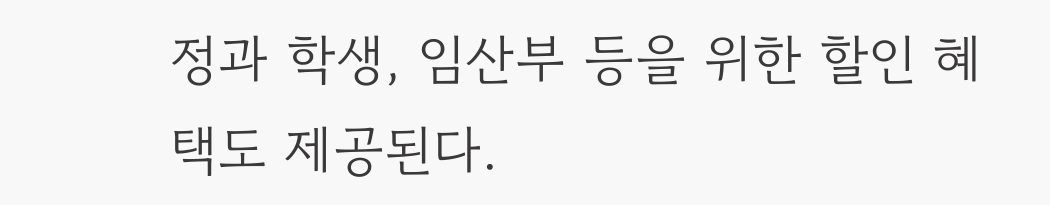정과 학생, 임산부 등을 위한 할인 혜택도 제공된다.